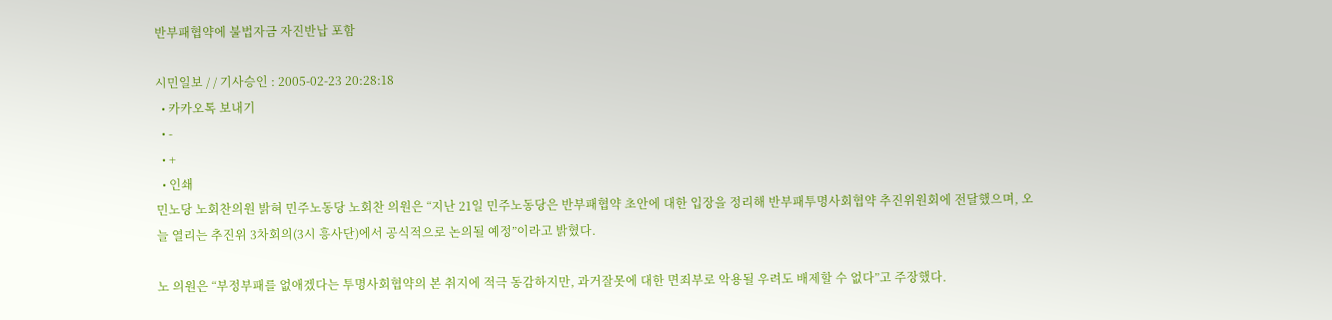반부패협약에 불법자금 자진반납 포함

시민일보 / / 기사승인 : 2005-02-23 20:28:18
  • 카카오톡 보내기
  • -
  • +
  • 인쇄
민노당 노회찬의원 밝혀 민주노동당 노회찬 의원은 “지난 21일 민주노동당은 반부패협약 초안에 대한 입장을 정리해 반부패투명사회협약 추진위원회에 전달했으며, 오늘 열리는 추진위 3차회의(3시 흥사단)에서 공식적으로 논의될 예정”이라고 밝혔다.

노 의원은 “부정부패를 없애겠다는 투명사회협약의 본 취지에 적극 동감하지만, 과거잘못에 대한 면죄부로 악용될 우려도 배제할 수 없다”고 주장했다.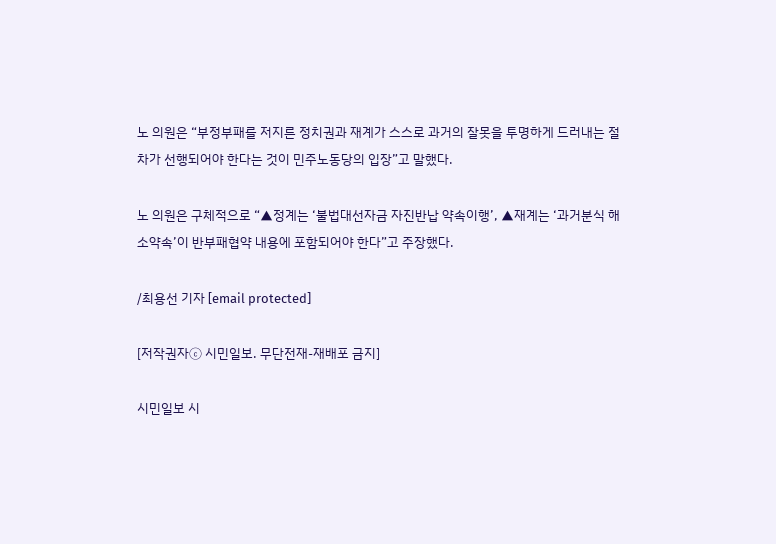노 의원은 “부정부패를 저지른 정치권과 재계가 스스로 과거의 잘못을 투명하게 드러내는 절차가 선행되어야 한다는 것이 민주노동당의 입장”고 말했다.

노 의원은 구체적으로 “▲정계는 ‘불법대선자금 자진반납 약속이행’, ▲재계는 ‘과거분식 해소약속’이 반부패협약 내용에 포함되어야 한다”고 주장했다.

/최용선 기자 [email protected]

[저작권자ⓒ 시민일보. 무단전재-재배포 금지]

시민일보 시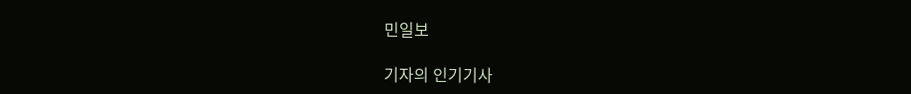민일보

기자의 인기기사